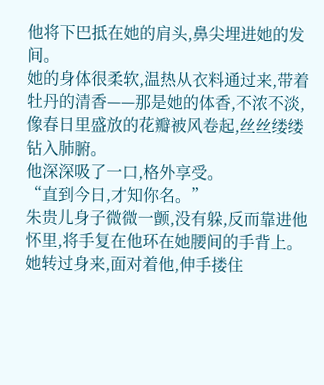他将下巴抵在她的肩头,鼻尖埋进她的发间。
她的身体很柔软,温热从衣料通过来,带着牡丹的清香——那是她的体香,不浓不淡,像春日里盛放的花瓣被风卷起,丝丝缕缕钻入肺腑。
他深深吸了一口,格外享受。
“直到今日,才知你名。”
朱贵儿身子微微一颤,没有躲,反而靠进他怀里,将手复在他环在她腰间的手背上。
她转过身来,面对着他,伸手搂住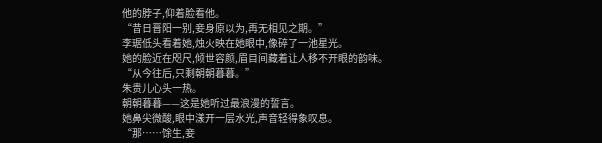他的脖子,仰着脸看他。
“昔日晋阳一别,妾身原以为,再无相见之期。”
李琚低头看着她,烛火映在她眼中,像碎了一池星光。
她的脸近在咫尺,倾世容颜,眉目间藏着让人移不开眼的韵味。
“从今往后,只剩朝朝暮暮。”
朱贵儿心头一热。
朝朝暮暮——这是她听过最浪漫的誓言。
她鼻尖微酸,眼中漾开一层水光,声音轻得象叹息。
“那……馀生,妾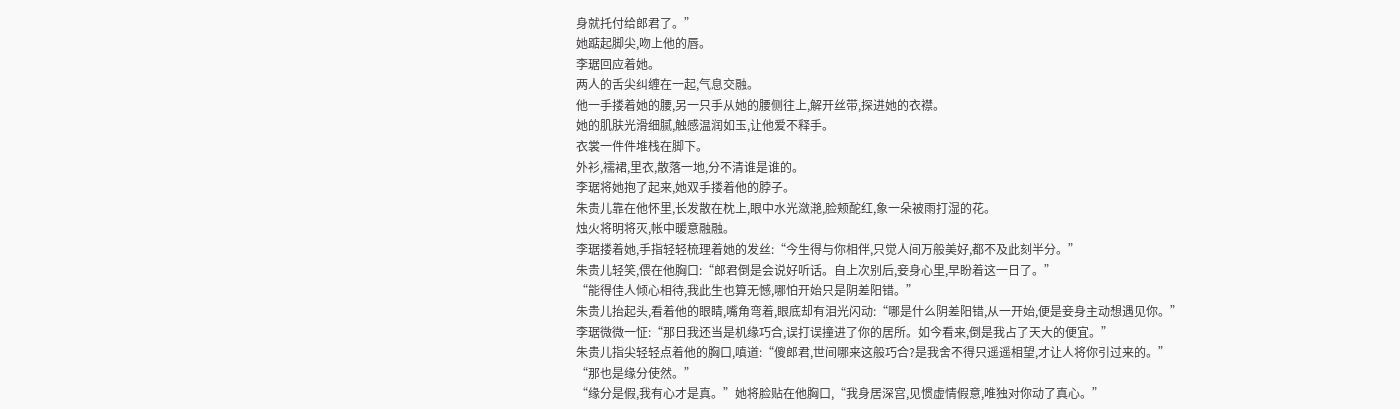身就托付给郎君了。”
她踮起脚尖,吻上他的唇。
李琚回应着她。
两人的舌尖纠缠在一起,气息交融。
他一手搂着她的腰,另一只手从她的腰侧往上,解开丝带,探进她的衣襟。
她的肌肤光滑细腻,触感温润如玉,让他爱不释手。
衣裳一件件堆栈在脚下。
外衫,襦裙,里衣,散落一地,分不清谁是谁的。
李琚将她抱了起来,她双手搂着他的脖子。
朱贵儿靠在他怀里,长发散在枕上,眼中水光潋滟,脸颊酡红,象一朵被雨打湿的花。
烛火将明将灭,帐中暖意融融。
李琚搂着她,手指轻轻梳理着她的发丝:“今生得与你相伴,只觉人间万般美好,都不及此刻半分。”
朱贵儿轻笑,偎在他胸口:“郎君倒是会说好听话。自上次别后,妾身心里,早盼着这一日了。”
“能得佳人倾心相待,我此生也算无憾,哪怕开始只是阴差阳错。”
朱贵儿抬起头,看着他的眼睛,嘴角弯着,眼底却有泪光闪动:“哪是什么阴差阳错,从一开始,便是妾身主动想遇见你。”
李琚微微一怔:“那日我还当是机缘巧合,误打误撞进了你的居所。如今看来,倒是我占了天大的便宜。”
朱贵儿指尖轻轻点着他的胸口,嗔道:“傻郎君,世间哪来这般巧合?是我舍不得只遥遥相望,才让人将你引过来的。”
“那也是缘分使然。”
“缘分是假,我有心才是真。”她将脸贴在他胸口,“我身居深宫,见惯虚情假意,唯独对你动了真心。”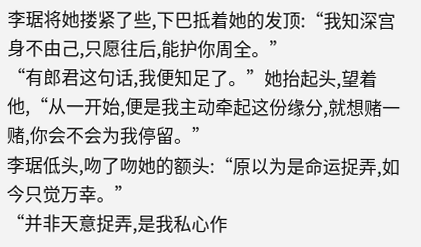李琚将她搂紧了些,下巴抵着她的发顶:“我知深宫身不由己,只愿往后,能护你周全。”
“有郎君这句话,我便知足了。”她抬起头,望着他,“从一开始,便是我主动牵起这份缘分,就想赌一赌,你会不会为我停留。”
李琚低头,吻了吻她的额头:“原以为是命运捉弄,如今只觉万幸。”
“并非天意捉弄,是我私心作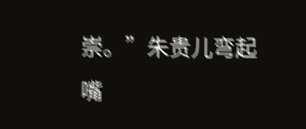崇。”朱贵儿弯起嘴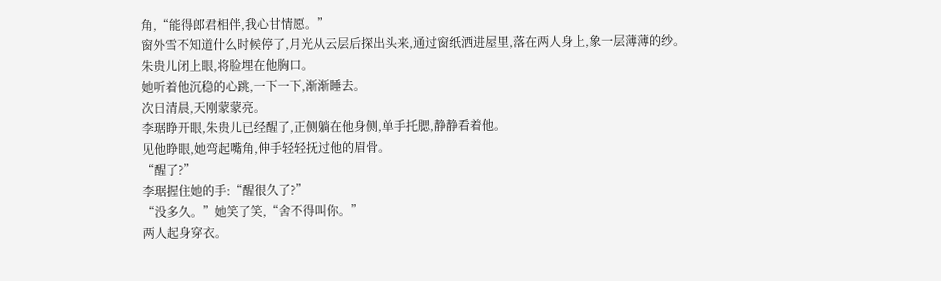角,“能得郎君相伴,我心甘情愿。”
窗外雪不知道什么时候停了,月光从云层后探出头来,通过窗纸洒进屋里,落在两人身上,象一层薄薄的纱。
朱贵儿闭上眼,将脸埋在他胸口。
她听着他沉稳的心跳,一下一下,渐渐睡去。
次日清晨,天刚蒙蒙亮。
李琚睁开眼,朱贵儿已经醒了,正侧躺在他身侧,单手托腮,静静看着他。
见他睁眼,她弯起嘴角,伸手轻轻抚过他的眉骨。
“醒了?”
李琚握住她的手:“醒很久了?”
“没多久。”她笑了笑,“舍不得叫你。”
两人起身穿衣。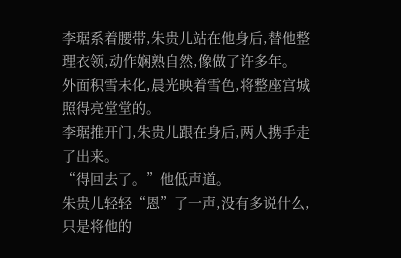李琚系着腰带,朱贵儿站在他身后,替他整理衣领,动作娴熟自然,像做了许多年。
外面积雪未化,晨光映着雪色,将整座宫城照得亮堂堂的。
李琚推开门,朱贵儿跟在身后,两人携手走了出来。
“得回去了。”他低声道。
朱贵儿轻轻“恩”了一声,没有多说什么,只是将他的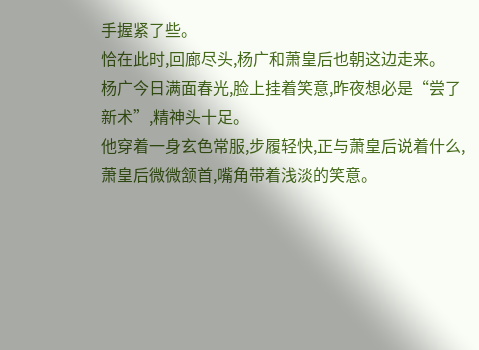手握紧了些。
恰在此时,回廊尽头,杨广和萧皇后也朝这边走来。
杨广今日满面春光,脸上挂着笑意,昨夜想必是“尝了新术”,精神头十足。
他穿着一身玄色常服,步履轻快,正与萧皇后说着什么,萧皇后微微颔首,嘴角带着浅淡的笑意。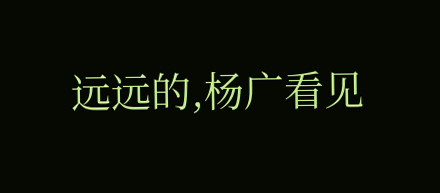远远的,杨广看见